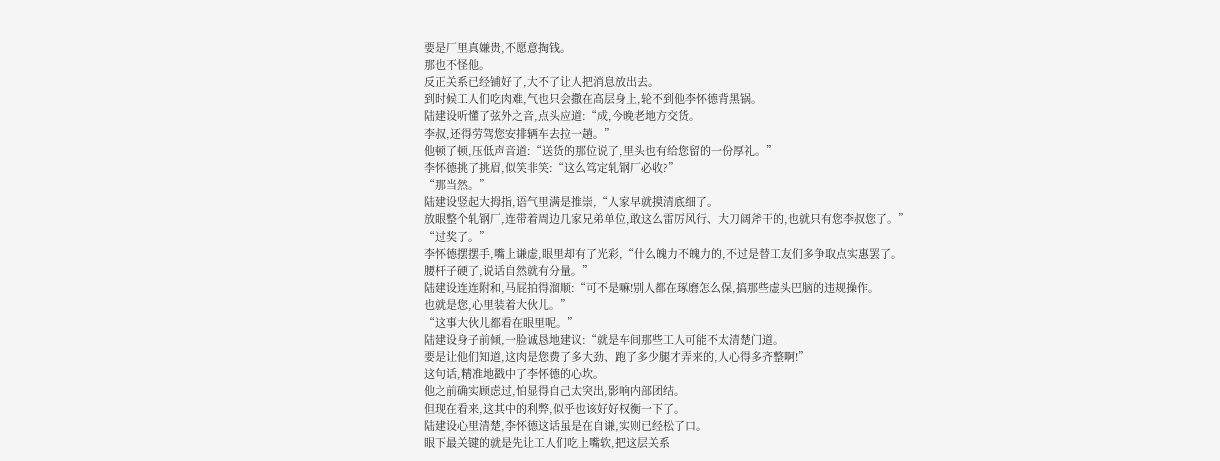要是厂里真嫌贵,不愿意掏钱。
那也不怪他。
反正关系已经铺好了,大不了让人把消息放出去。
到时候工人们吃肉难,气也只会撒在高层身上,轮不到他李怀德背黑锅。
陆建设听懂了弦外之音,点头应道:“成,今晚老地方交货。
李叔,还得劳驾您安排辆车去拉一趟。”
他顿了顿,压低声音道:“送货的那位说了,里头也有给您留的一份厚礼。”
李怀德挑了挑眉,似笑非笑:“这么笃定轧钢厂必收?”
“那当然。”
陆建设竖起大拇指,语气里满是推崇,“人家早就摸清底细了。
放眼整个轧钢厂,连带着周边几家兄弟单位,敢这么雷厉风行、大刀阔斧干的,也就只有您李叔您了。”
“过奖了。”
李怀德摆摆手,嘴上谦虚,眼里却有了光彩,“什么魄力不魄力的,不过是替工友们多争取点实惠罢了。
腰杆子硬了,说话自然就有分量。”
陆建设连连附和,马屁拍得溜顺:“可不是嘛!别人都在琢磨怎么保,搞那些虚头巴脑的违规操作。
也就是您,心里装着大伙儿。”
“这事大伙儿都看在眼里呢。”
陆建设身子前倾,一脸诚恳地建议:“就是车间那些工人可能不太清楚门道。
要是让他们知道,这肉是您费了多大劲、跑了多少腿才弄来的,人心得多齐整啊!”
这句话,精准地戳中了李怀德的心坎。
他之前确实顾虑过,怕显得自己太突出,影响内部团结。
但现在看来,这其中的利弊,似乎也该好好权衡一下了。
陆建设心里清楚,李怀德这话虽是在自谦,实则已经松了口。
眼下最关键的就是先让工人们吃上嘴软,把这层关系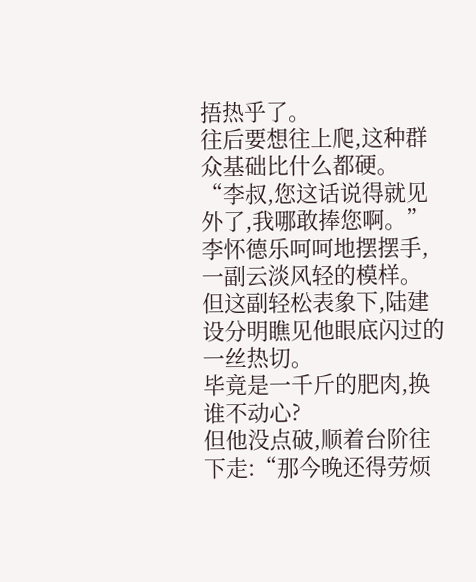捂热乎了。
往后要想往上爬,这种群众基础比什么都硬。
“李叔,您这话说得就见外了,我哪敢捧您啊。”
李怀德乐呵呵地摆摆手,一副云淡风轻的模样。
但这副轻松表象下,陆建设分明瞧见他眼底闪过的一丝热切。
毕竟是一千斤的肥肉,换谁不动心?
但他没点破,顺着台阶往下走:“那今晚还得劳烦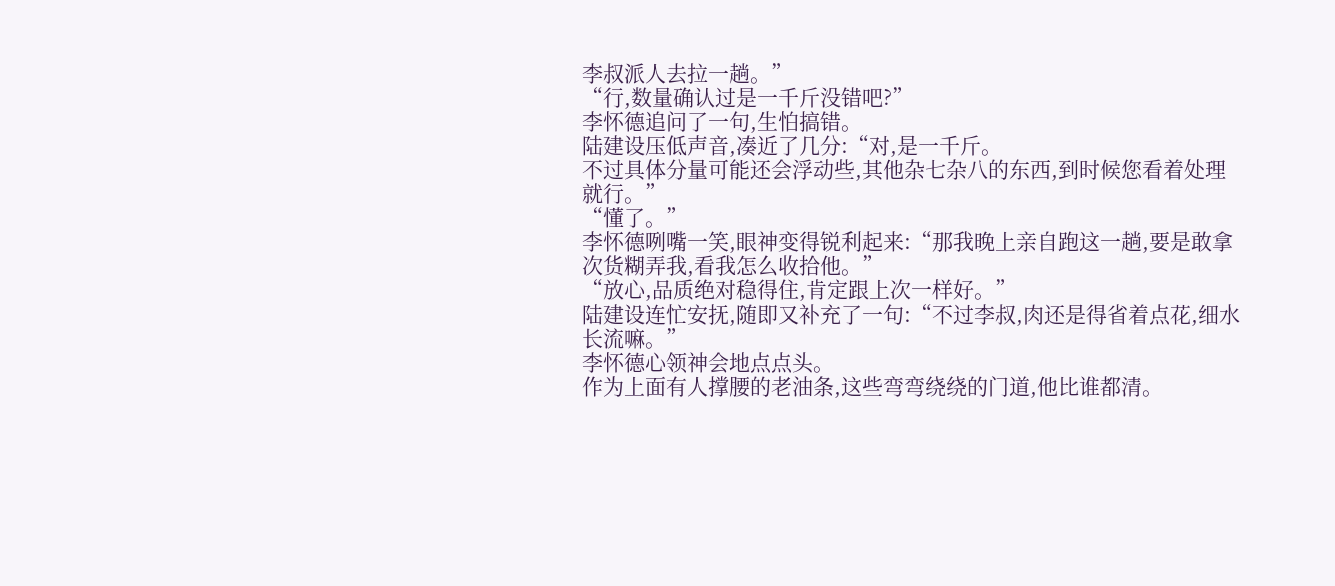李叔派人去拉一趟。”
“行,数量确认过是一千斤没错吧?”
李怀德追问了一句,生怕搞错。
陆建设压低声音,凑近了几分:“对,是一千斤。
不过具体分量可能还会浮动些,其他杂七杂八的东西,到时候您看着处理就行。”
“懂了。”
李怀德咧嘴一笑,眼神变得锐利起来:“那我晚上亲自跑这一趟,要是敢拿次货糊弄我,看我怎么收拾他。”
“放心,品质绝对稳得住,肯定跟上次一样好。”
陆建设连忙安抚,随即又补充了一句:“不过李叔,肉还是得省着点花,细水长流嘛。”
李怀德心领神会地点点头。
作为上面有人撑腰的老油条,这些弯弯绕绕的门道,他比谁都清。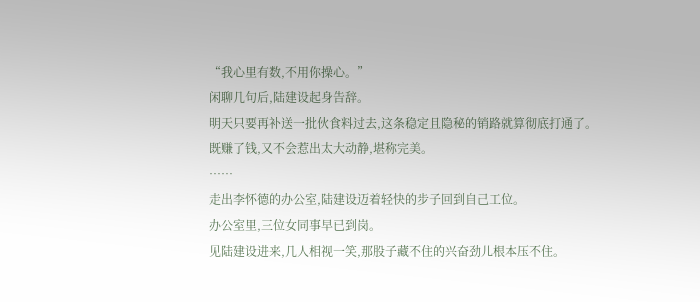“我心里有数,不用你操心。”
闲聊几句后,陆建设起身告辞。
明天只要再补送一批伙食料过去,这条稳定且隐秘的销路就算彻底打通了。
既赚了钱,又不会惹出太大动静,堪称完美。
……
走出李怀德的办公室,陆建设迈着轻快的步子回到自己工位。
办公室里,三位女同事早已到岗。
见陆建设进来,几人相视一笑,那股子藏不住的兴奋劲儿根本压不住。